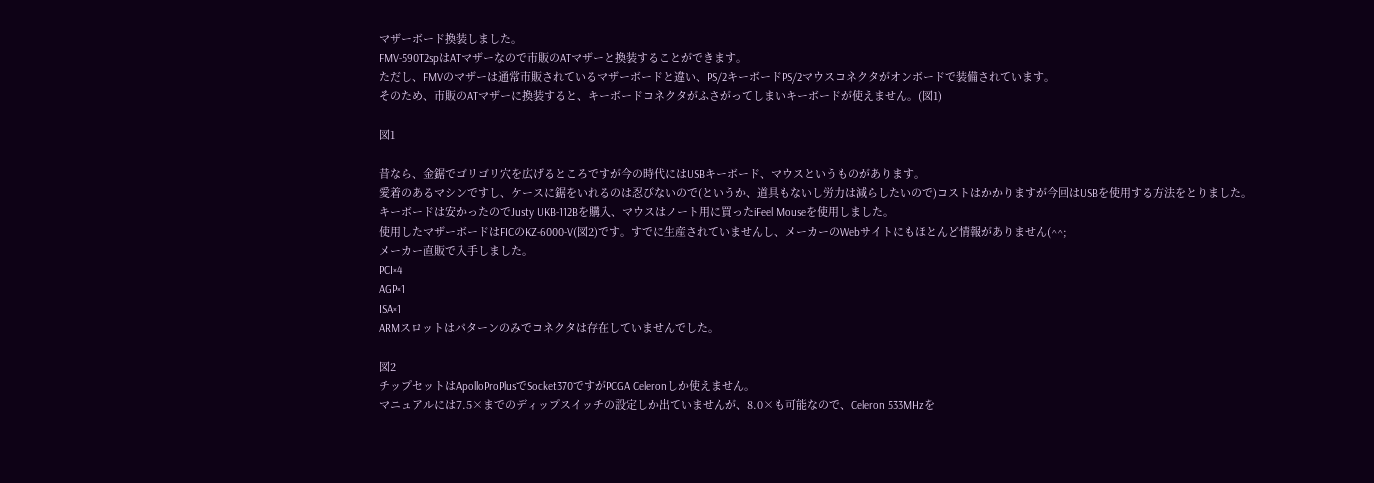マザーボード換装しました。
FMV-590T2spはATマザーなので市販のATマザーと換装することができます。
ただし、FMVのマザーは通常市販されているマザーボードと違い、PS/2キーボードPS/2マウスコネクタがオンボードで装備されています。
そのため、市販のATマザーに換装すると、キーボードコネクタがふさがってしまいキーボードが使えません。(図1)

図1

昔なら、金鋸でゴリゴリ穴を広げるところですが今の時代にはUSBキーボード、マウスというものがあります。
愛着のあるマシンですし、ケースに鋸をいれるのは忍びないので(というか、道具もないし労力は減らしたいので)コストはかかりますが今回はUSBを使用する方法をとりました。
キーボードは安かったのでJusty UKB-112Bを購入、マウスはノート用に買ったiFeel Mouseを使用しました。
使用したマザーボードはFICのKZ-6000-V(図2)です。すでに生産されていませんし、メーカーのWebサイトにもほとんど情報がありません(^^;
メーカー直販で入手しました。
PCI×4
AGP×1
ISA×1
ARMスロットはパターンのみでコネクタは存在していませんでした。

図2
チップセットはApolloProPlusでSocket370ですがPCGA Celeronしか使えません。
マニュアルには7.5×までのディップスイッチの設定しか出ていませんが、8.0×も可能なので、Celeron 533MHzを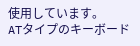使用しています。
ATタイプのキーボード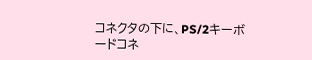コネクタの下に、PS/2キーボードコネ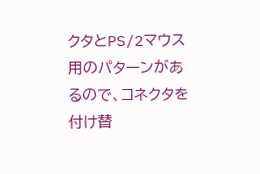クタとPS/2マウス用のパターンがあるので、コネクタを付け替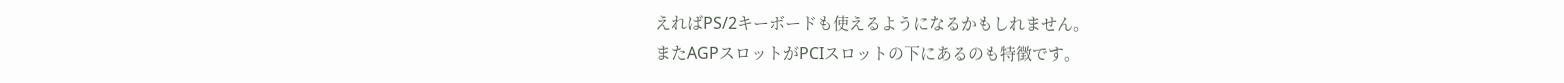えればPS/2キーボードも使えるようになるかもしれません。
またAGPスロットがPCIスロットの下にあるのも特徴です。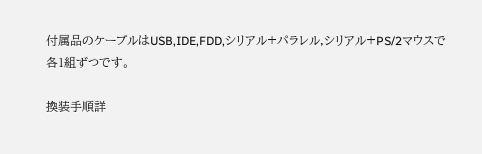付属品のケーブルはUSB,IDE,FDD,シリアル+パラレル,シリアル+PS/2マウスで
各1組ずつです。

換装手順詳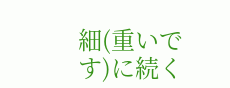細(重いです)に続く